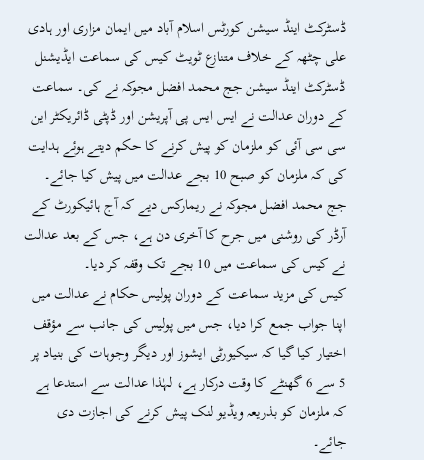ڈسٹرکٹ اینڈ سیشن کورٹس اسلام آباد میں ایمان مزاری اور ہادی علی چٹھہ کے خلاف متنازع ٹویٹ کیس کی سماعت ایڈیشنل ڈسٹرکٹ اینڈ سیشن جج محمد افضل مجوکہ نے کی۔ سماعت کے دوران عدالت نے ایس ایس پی آپریشن اور ڈپٹی ڈائریکٹر این سی سی آئی کو ملزمان کو پیش کرنے کا حکم دیتے ہوئے ہدایت کی کہ ملزمان کو صبح 10 بجے عدالت میں پیش کیا جائے۔
جج محمد افضل مجوکہ نے ریمارکس دیے کہ آج ہائیکورٹ کے آرڈر کی روشنی میں جرح کا آخری دن ہے، جس کے بعد عدالت نے کیس کی سماعت میں 10 بجے تک وقفہ کر دیا۔
کیس کی مزید سماعت کے دوران پولیس حکام نے عدالت میں اپنا جواب جمع کرا دیا، جس میں پولیس کی جانب سے مؤقف اختیار کیا گیا کہ سیکیورٹی ایشوز اور دیگر وجوہات کی بنیاد پر 5 سے 6 گھنٹے کا وقت درکار ہے، لہٰذا عدالت سے استدعا ہے کہ ملزمان کو بذریعہ ویڈیو لنک پیش کرنے کی اجازت دی جائے۔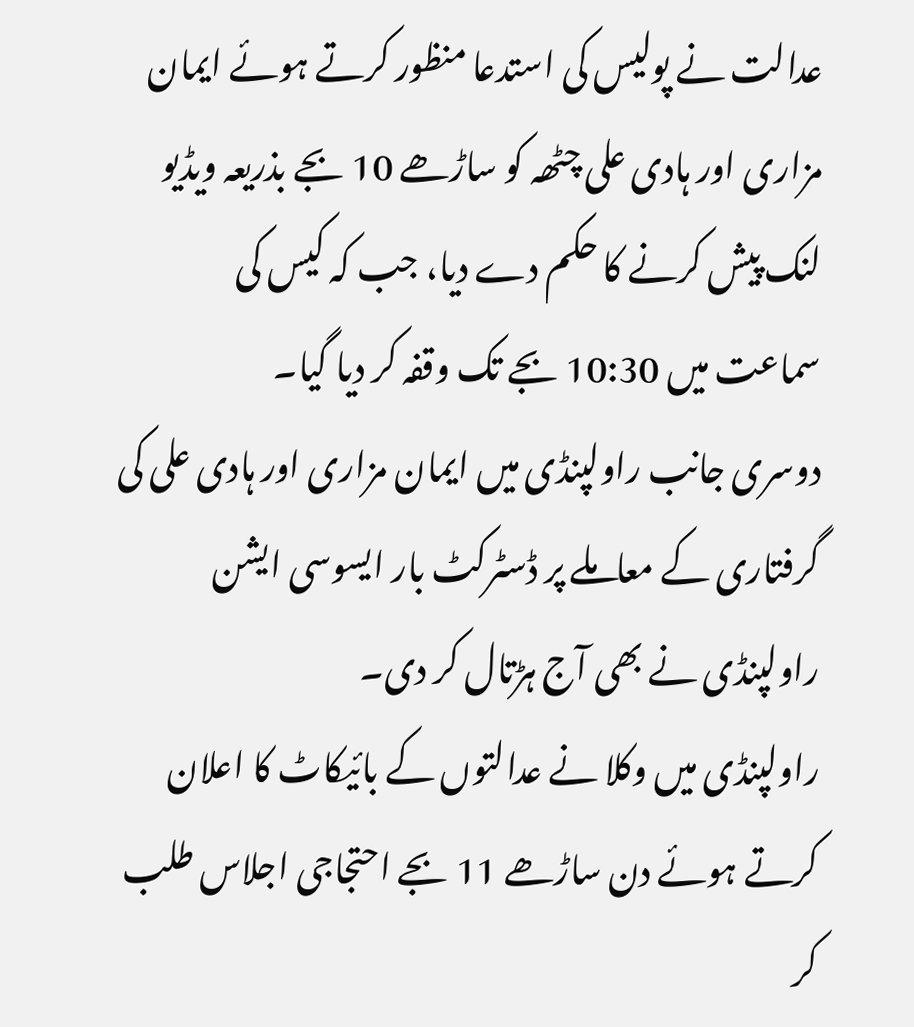عدالت نے پولیس کی استدعا منظور کرتے ہوئے ایمان مزاری اور ہادی علی چٹھہ کو ساڑھے 10 بجے بذریعہ ویڈیو لنک پیش کرنے کا حکم دے دیا، جب کہ کیس کی سماعت میں 10:30 بجے تک وقفہ کر دیا گیا۔
دوسری جانب راولپنڈی میں ایمان مزاری اور ہادی علی کی گرفتاری کے معاملے پر ڈسٹرکٹ بار ایسوسی ایشن راولپنڈی نے بھی آج ہڑتال کر دی۔
راولپنڈی میں وکلا نے عدالتوں کے بائیکاٹ کا اعلان کرتے ہوئے دن ساڑھے 11 بجے احتجاجی اجلاس طلب کر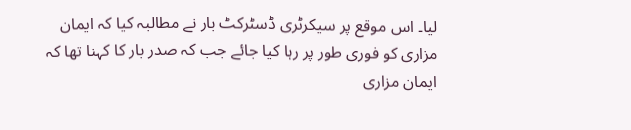لیا۔ اس موقع پر سیکرٹری ڈسٹرکٹ بار نے مطالبہ کیا کہ ایمان مزاری کو فوری طور پر رہا کیا جائے جب کہ صدر بار کا کہنا تھا کہ ایمان مزاری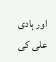اور ہادی علی کی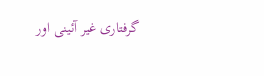گرفتاری غیر آئینی اور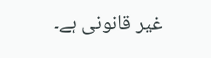غیر قانونی ہے۔